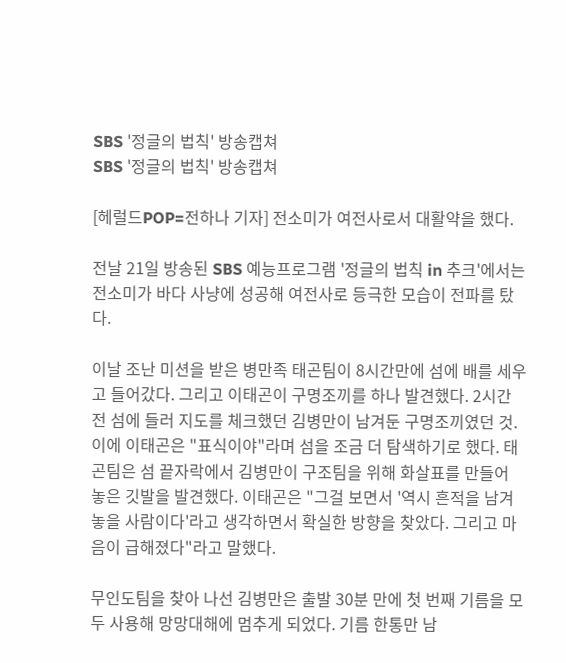SBS '정글의 법칙' 방송캡쳐
SBS '정글의 법칙' 방송캡쳐

[헤럴드POP=전하나 기자] 전소미가 여전사로서 대활약을 했다.

전날 21일 방송된 SBS 예능프로그램 '정글의 법칙 in 추크'에서는 전소미가 바다 사냥에 성공해 여전사로 등극한 모습이 전파를 탔다.

이날 조난 미션을 받은 병만족 태곤팀이 8시간만에 섬에 배를 세우고 들어갔다. 그리고 이태곤이 구명조끼를 하나 발견했다. 2시간 전 섬에 들러 지도를 체크했던 김병만이 남겨둔 구명조끼였던 것. 이에 이태곤은 "표식이야"라며 섬을 조금 더 탐색하기로 했다. 태곤팀은 섬 끝자락에서 김병만이 구조팀을 위해 화살표를 만들어 놓은 깃발을 발견했다. 이태곤은 "그걸 보면서 '역시 흔적을 남겨놓을 사람이다'라고 생각하면서 확실한 방향을 찾았다. 그리고 마음이 급해졌다"라고 말했다.

무인도팀을 찾아 나선 김병만은 출발 30분 만에 첫 번째 기름을 모두 사용해 망망대해에 멈추게 되었다. 기름 한통만 남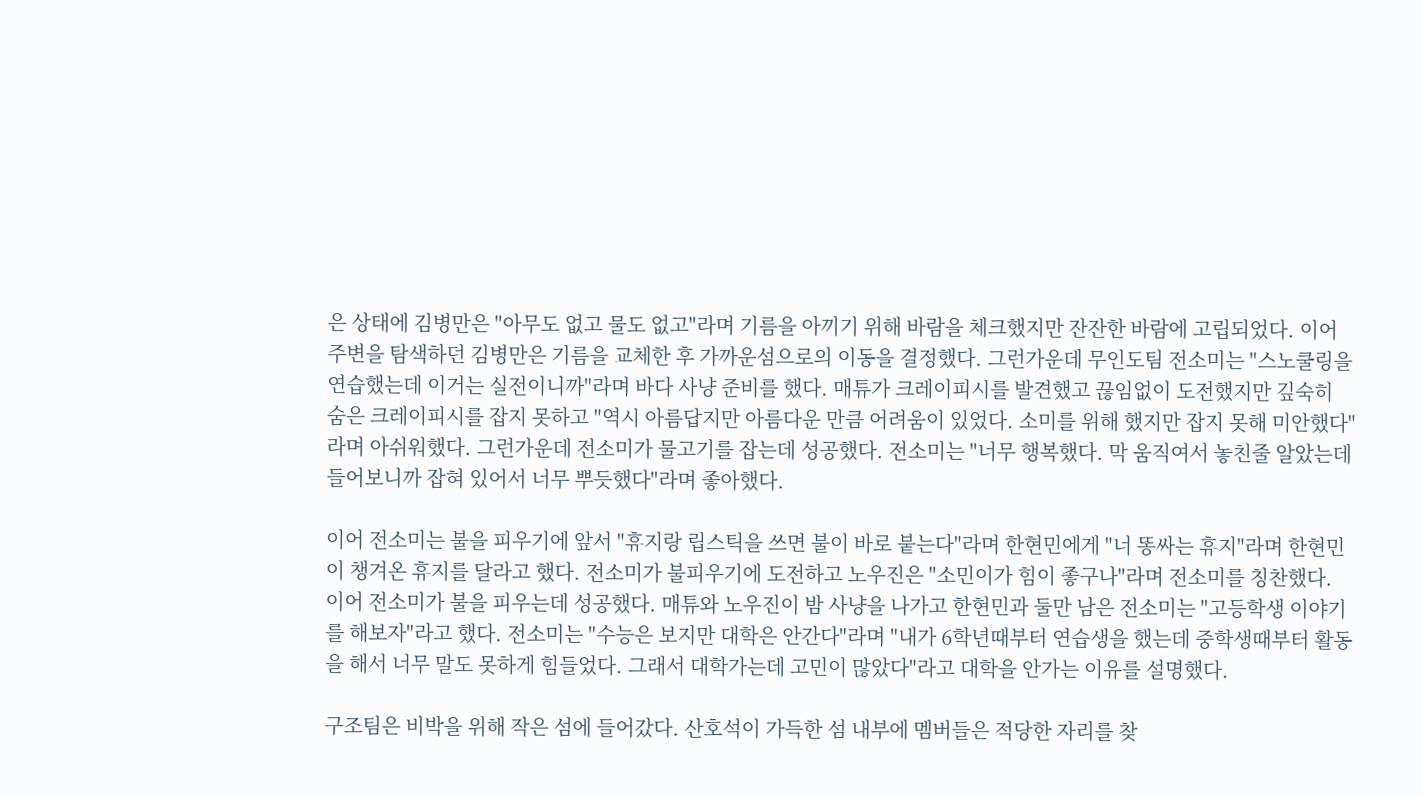은 상태에 김병만은 "아무도 없고 물도 없고"라며 기름을 아끼기 위해 바람을 체크했지만 잔잔한 바람에 고립되었다. 이어 주변을 탐색하던 김병만은 기름을 교체한 후 가까운섬으로의 이동을 결정했다. 그런가운데 무인도팀 전소미는 "스노쿨링을 연습했는데 이거는 실전이니까"라며 바다 사냥 준비를 했다. 매튜가 크레이피시를 발견했고 끊임없이 도전했지만 깊숙히 숨은 크레이피시를 잡지 못하고 "역시 아름답지만 아름다운 만큼 어려움이 있었다. 소미를 위해 했지만 잡지 못해 미안했다"라며 아쉬워했다. 그런가운데 전소미가 물고기를 잡는데 성공했다. 전소미는 "너무 행복했다. 막 움직여서 놓친줄 알았는데 들어보니까 잡혀 있어서 너무 뿌듯했다"라며 좋아했다.

이어 전소미는 불을 피우기에 앞서 "휴지랑 립스틱을 쓰면 불이 바로 붙는다"라며 한현민에게 "너 똥싸는 휴지"라며 한현민이 챙겨온 휴지를 달라고 했다. 전소미가 불피우기에 도전하고 노우진은 "소민이가 힘이 좋구나"라며 전소미를 칭찬했다. 이어 전소미가 불을 피우는데 성공했다. 매튜와 노우진이 밤 사냥을 나가고 한현민과 둘만 남은 전소미는 "고등학생 이야기를 해보자"라고 했다. 전소미는 "수능은 보지만 대학은 안간다"라며 "내가 6학년때부터 연습생을 했는데 중학생때부터 활동을 해서 너무 말도 못하게 힘들었다. 그래서 대학가는데 고민이 많았다"라고 대학을 안가는 이유를 설명했다.

구조팀은 비박을 위해 작은 섬에 들어갔다. 산호석이 가득한 섬 내부에 멤버들은 적당한 자리를 찾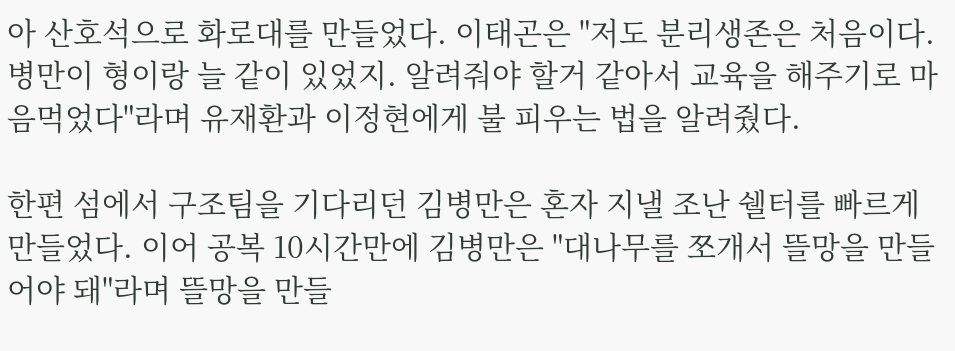아 산호석으로 화로대를 만들었다. 이태곤은 "저도 분리생존은 처음이다. 병만이 형이랑 늘 같이 있었지. 알려줘야 할거 같아서 교육을 해주기로 마음먹었다"라며 유재환과 이정현에게 불 피우는 법을 알려줬다.

한편 섬에서 구조팀을 기다리던 김병만은 혼자 지낼 조난 쉘터를 빠르게 만들었다. 이어 공복 10시간만에 김병만은 "대나무를 쪼개서 뜰망을 만들어야 돼"라며 뜰망을 만들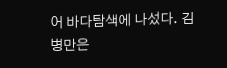어 바다탐색에 나섰다. 김병만은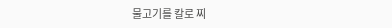물고기를 칼로 찌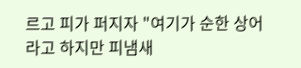르고 피가 퍼지자 "여기가 순한 상어라고 하지만 피냄새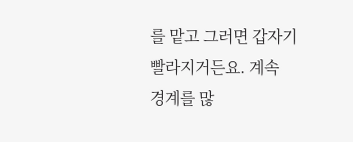를 맡고 그러면 갑자기 빨라지거든요. 계속 경계를 많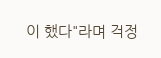이 했다"라며 걱정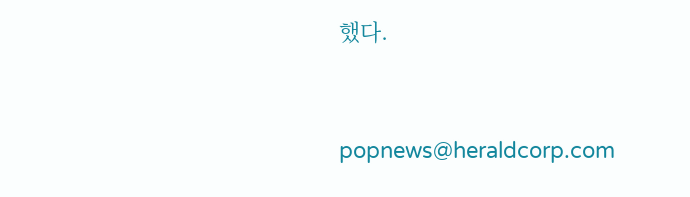했다.


popnews@heraldcorp.com